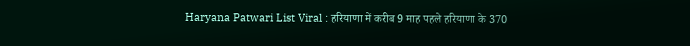Haryana Patwari List Viral : हरियाणा में करीब 9 माह पहले हरियाणा के 370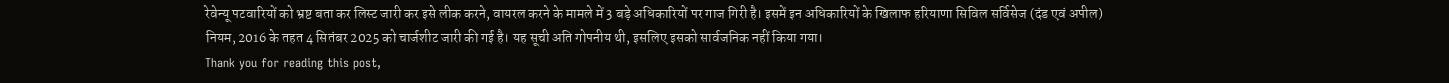रेवेन्यू पटवारियों को भ्रष्ट बता कर लिस्ट जारी कर इसे लीक करने, वायरल करने के मामले में 3 बड़े अधिकारियों पर गाज गिरी है। इसमें इन अधिकारियों के खिलाफ हरियाणा सिविल सर्विसेज (दंड एवं अपील) नियम, 2016 के तहत 4 सितंबर 2025 को चार्जशीट जारी की गई है। यह सूची अति गोपनीय थी, इसलिए इसको सार्वजनिक नहीं किया गया।
Thank you for reading this post,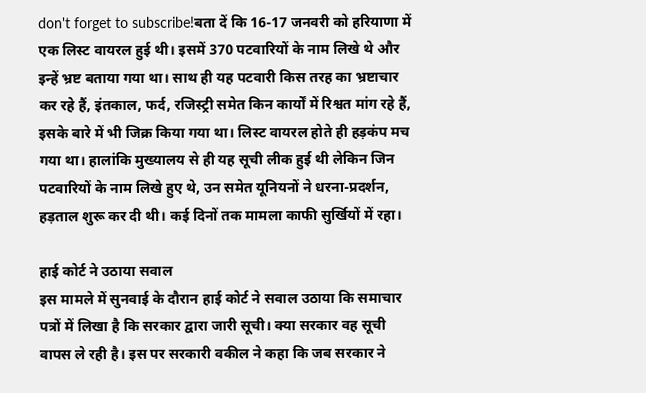don't forget to subscribe!बता दें कि 16-17 जनवरी को हरियाणा में एक लिस्ट वायरल हुई थी। इसमें 370 पटवारियों के नाम लिखे थे और इन्हें भ्रष्ट बताया गया था। साथ ही यह पटवारी किस तरह का भ्रष्टाचार कर रहे हैं, इंतकाल, फर्द, रजिस्ट्री समेत किन कार्यों में रिश्वत मांग रहे हैं, इसके बारे में भी जिक्र किया गया था। लिस्ट वायरल होते ही हड़कंप मच गया था। हालांकि मुख्यालय से ही यह सूची लीक हुई थी लेकिन जिन पटवारियों के नाम लिखे हुए थे, उन समेत यूनियनों ने धरना-प्रदर्शन, हड़ताल शुरू कर दी थी। कई दिनों तक मामला काफी सुर्खियों में रहा।

हाई कोर्ट ने उठाया सवाल
इस मामले में सुनवाई के दौरान हाई कोर्ट ने सवाल उठाया कि समाचार पत्रों में लिखा है कि सरकार द्वारा जारी सूची। क्या सरकार वह सूची वापस ले रही है। इस पर सरकारी वकील ने कहा कि जब सरकार ने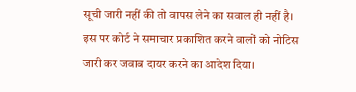सूची जारी नहीं की तो वापस लेने का सवाल ही नहीं है। इस पर कोर्ट ने समाचार प्रकाशित करने वालों को नोटिस जारी कर जवाब दायर करने का आदेश दिया।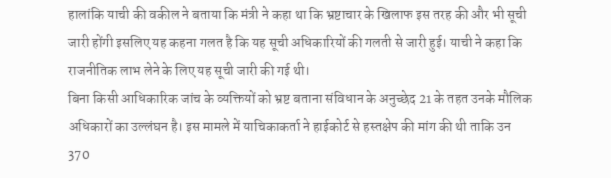हालांकि याची की वकील ने बताया कि मंत्री ने कहा था कि भ्रष्टाचार के खिलाफ इस तरह की और भी सूची जारी होंगी इसलिए यह कहना गलत है कि यह सूची अधिकारियों की गलती से जारी हुई। याची ने कहा कि राजनीतिक लाभ लेने के लिए यह सूची जारी की गई थी।
बिना किसी आधिकारिक जांच के व्यक्तियों को भ्रष्ट बताना संविधान के अनुच्छेद 21 के तहत उनके मौलिक अधिकारों का उल्लंघन है। इस मामले में याचिकाकर्ता ने हाईकोर्ट से हस्तक्षेप की मांग की थी ताकि उन 370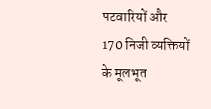पटवारियों और 170 निजी व्यक्तियों के मूलभूत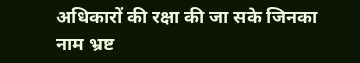अधिकारों की रक्षा की जा सके जिनका नाम भ्रष्ट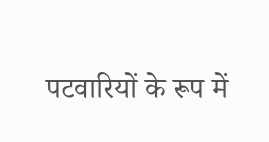पटवारियों के रूप में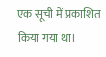एक सूची में प्रकाशित किया गया था।